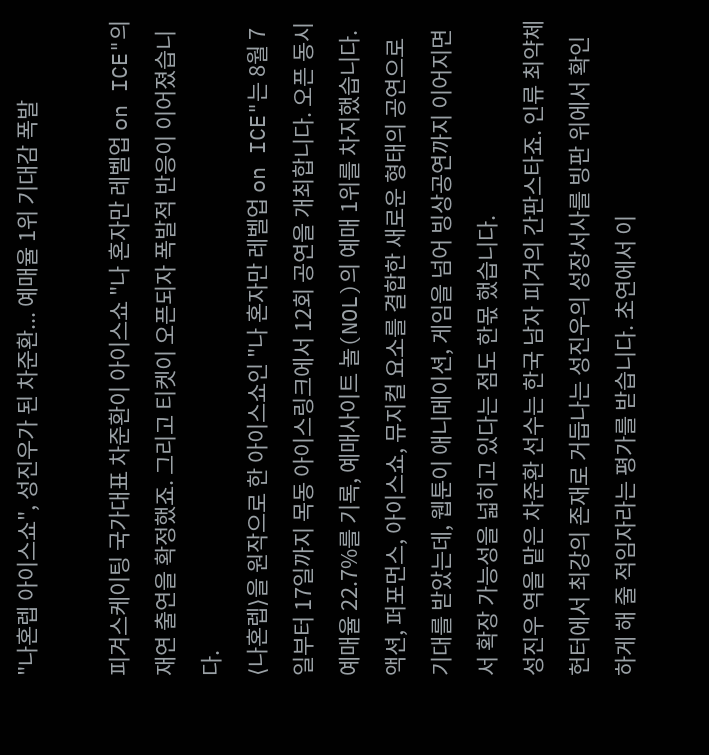"나혼렙 아이스쇼", 성진우가 된 차준환... 예매율 1위 기대감 폭발

피겨스케이팅 국가대표 차준환이 아이스쇼 "나 혼자만 레벨업 on ICE"의 재연 출연을 확정했죠. 그리고 티켓이 오픈되자 폭발적 반응이 이어졌습니다.
⟨나혼렙⟩을 원작으로 한 아이스쇼인 "나 혼자만 레벨업 on ICE"는 8월 7일부터 17일까지 목동 아이스링크에서 12회 공연을 개최합니다. 오픈 동시 예매율 22.7%를 기록, 예매사이트 놀(NOL)의 예매 1위를 차지했습니다.
액션, 퍼포먼스, 아이스쇼, 뮤지컬 요소를 결합한 새로운 형태의 공연으로 기대를 받았는데, 웹툰이 애니메이션, 게임을 넘어 빙상공연까지 이어지면서 확장 가능성을 넓히고 있다는 점도 한몫 했습니다.
성진우 역을 맡은 차준환 선수는 한국 남자 피겨의 간판스타죠. 인류 최약체 헌터에서 최강의 존재로 거듭나는 성진우의 성장서사를 빙판 위에서 확인하게 해 줄 적임자라는 평가를 받습니다. 초연에서 이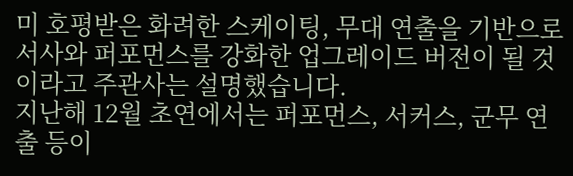미 호평받은 화려한 스케이팅, 무대 연출을 기반으로 서사와 퍼포먼스를 강화한 업그레이드 버전이 될 것이라고 주관사는 설명했습니다.
지난해 12월 초연에서는 퍼포먼스, 서커스, 군무 연출 등이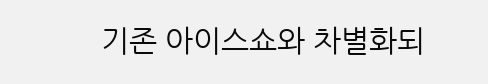기존 아이스쇼와 차별화되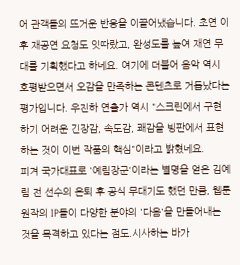어 관객들의 뜨거운 반응을 이끌어냈습니다. 초연 이후 재공연 요청도 잇따랐고, 완성도를 높여 재연 무대를 기획했다고 하네요. 여기에 더불어 음악 역시 호평받으면서 오감을 만족하는 콘텐츠로 거듭났다는 평가입니다. 우진하 연출가 역시 "스크린에서 구현하기 어려운 긴장감, 속도감, 쾌감을 빙판에서 표현하는 것이 이번 작품의 핵심"이라고 밝혔네요.
피겨 국가대표로 '예림장군'이라는 별명을 얻은 김예림 전 선수의 은퇴 후 공식 무대기도 했던 만큼, 웹툰 원작의 IP들이 다양한 분야의 '다음'을 만들어내는 것을 목격하고 있다는 점도.시사하는 바가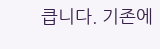큽니다. 기존에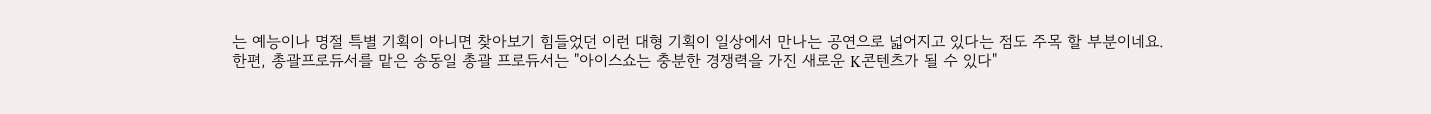는 예능이나 명절 특별 기획이 아니면 찾아보기 힘들었던 이런 대형 기획이 일상에서 만나는 공연으로 넓어지고 있다는 점도 주목 할 부분이네요.
한편, 총괄프로듀서를 맡은 송동일 총괄 프로듀서는 "아이스쇼는 충분한 경쟁력을 가진 새로운 K콘텐츠가 될 수 있다"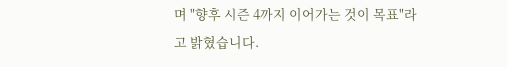며 "향후 시즌 4까지 이어가는 것이 목표"라고 밝혔습니다.